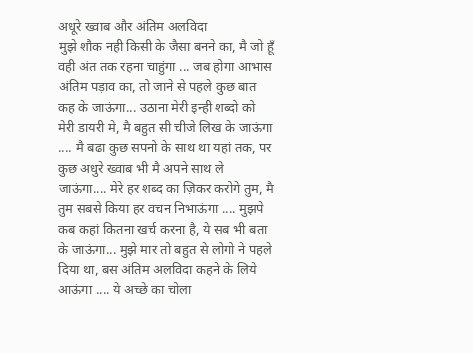अधूरे ख्वाब और अंतिम अलविदा
मुझे शौक नही किसी के जैसा बनने का, मै जो हूँ वही अंत तक रहना चाहुंगा ... जब होगा आभास अंतिम पड़ाव का, तो जाने से पहले कुछ बात कह के जाऊंगा... उठाना मेरी इन्ही शब्दो को मेरी डायरी मे, मै बहुत सी चीजे लिख के जाऊंगा .... मै बढा कुछ सपनो के साथ था यहां तक, पर कुछ अधुरे ख्वाब भी मै अपने साथ ले जाऊंगा.... मेरे हर शब्द का ज़िकर करोगे तुम, मै तुम सबसे किया हर वचन निभाऊंगा .... मुझपे कब कहां कितना खर्च करना है, ये सब भी बता के जाऊंगा... मुझे मार तो बहुत से लोगो ने पहले दिया था, बस अंतिम अलविदा कहने के लिये आऊंगा .... ये अच्छे का चोला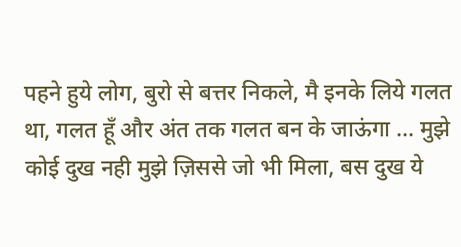पहने हुये लोग, बुरो से बत्तर निकले, मै इनके लिये गलत था, गलत हूँ और अंत तक गलत बन के जाऊंगा ... मुझे कोई दुख नही मुझे ज़िससे जो भी मिला, बस दुख ये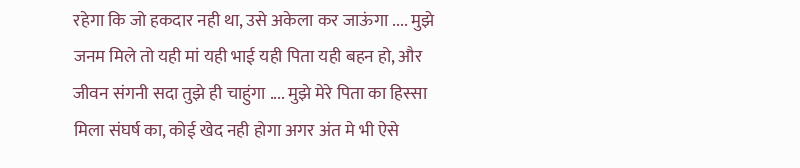रहेगा कि जो हकदार नही था, उसे अकेला कर जाऊंगा .... मुझे जनम मिले तो यही मां यही भाई यही पिता यही बहन हो, और जीवन संगनी सदा तुझे ही चाहुंगा .... मुझे मेरे पिता का हिस्सा मिला संघर्ष का, कोई खेद नही होगा अगर अंत मे भी ऐसे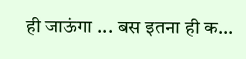ही जाऊंगा ... बस इतना ही क...